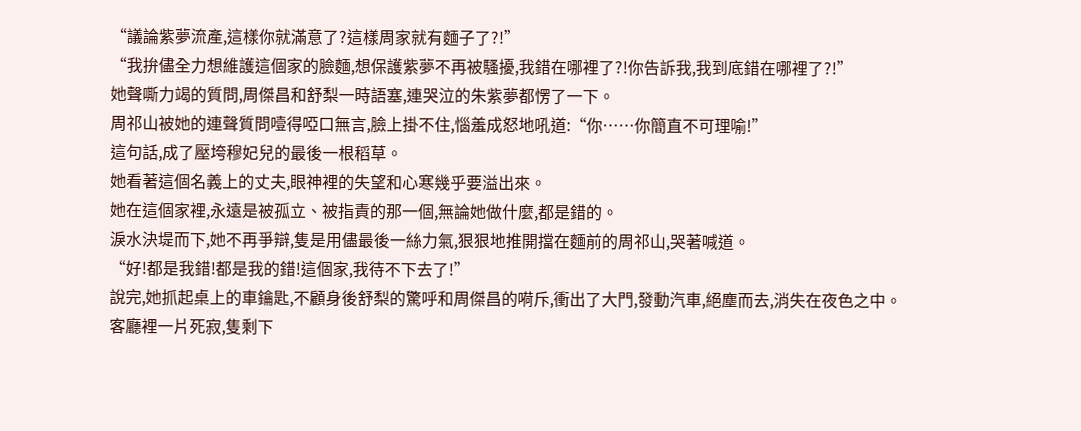“議論紫夢流產,這樣你就滿意了?這樣周家就有麵子了?!”
“我拚儘全力想維護這個家的臉麵,想保護紫夢不再被騷擾,我錯在哪裡了?!你告訴我,我到底錯在哪裡了?!”
她聲嘶力竭的質問,周傑昌和舒梨一時語塞,連哭泣的朱紫夢都愣了一下。
周祁山被她的連聲質問噎得啞口無言,臉上掛不住,惱羞成怒地吼道:“你……你簡直不可理喻!”
這句話,成了壓垮穆妃兒的最後一根稻草。
她看著這個名義上的丈夫,眼神裡的失望和心寒幾乎要溢出來。
她在這個家裡,永遠是被孤立、被指責的那一個,無論她做什麼,都是錯的。
淚水決堤而下,她不再爭辯,隻是用儘最後一絲力氣,狠狠地推開擋在麵前的周祁山,哭著喊道。
“好!都是我錯!都是我的錯!這個家,我待不下去了!”
說完,她抓起桌上的車鑰匙,不顧身後舒梨的驚呼和周傑昌的嗬斥,衝出了大門,發動汽車,絕塵而去,消失在夜色之中。
客廳裡一片死寂,隻剩下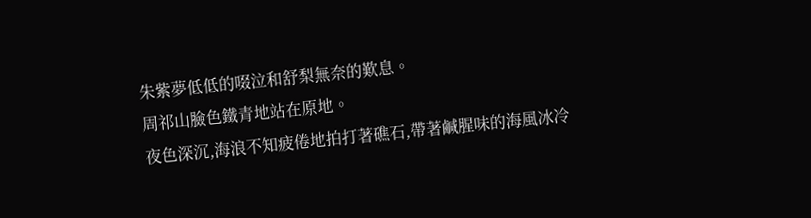朱紫夢低低的啜泣和舒梨無奈的歎息。
周祁山臉色鐵青地站在原地。
夜色深沉,海浪不知疲倦地拍打著礁石,帶著鹹腥味的海風冰冷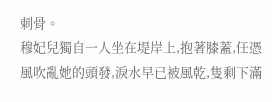刺骨。
穆妃兒獨自一人坐在堤岸上,抱著膝蓋,任憑風吹亂她的頭發,淚水早已被風乾,隻剩下滿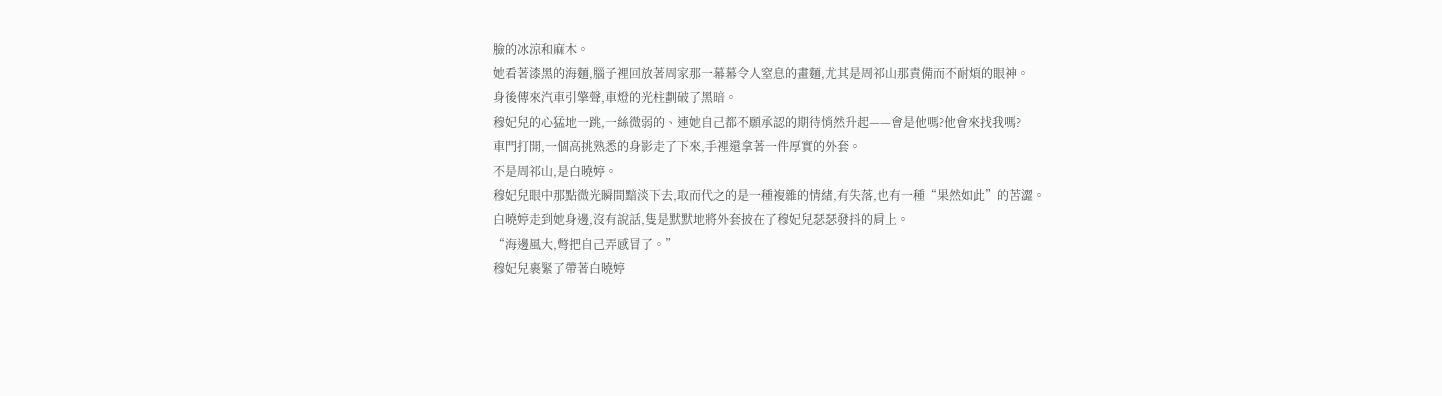臉的冰涼和麻木。
她看著漆黑的海麵,腦子裡回放著周家那一幕幕令人窒息的畫麵,尤其是周祁山那責備而不耐煩的眼神。
身後傳來汽車引擎聲,車燈的光柱劃破了黑暗。
穆妃兒的心猛地一跳,一絲微弱的、連她自己都不願承認的期待悄然升起——會是他嗎?他會來找我嗎?
車門打開,一個高挑熟悉的身影走了下來,手裡還拿著一件厚實的外套。
不是周祁山,是白曉婷。
穆妃兒眼中那點微光瞬間黯淡下去,取而代之的是一種複雜的情緒,有失落,也有一種“果然如此”的苦澀。
白曉婷走到她身邊,沒有說話,隻是默默地將外套披在了穆妃兒瑟瑟發抖的肩上。
“海邊風大,彆把自己弄感冒了。”
穆妃兒裹緊了帶著白曉婷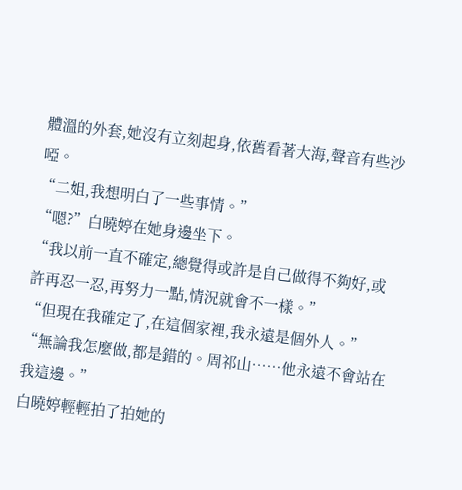體溫的外套,她沒有立刻起身,依舊看著大海,聲音有些沙啞。
“二姐,我想明白了一些事情。”
“嗯?”白曉婷在她身邊坐下。
“我以前一直不確定,總覺得或許是自己做得不夠好,或許再忍一忍,再努力一點,情況就會不一樣。”
“但現在我確定了,在這個家裡,我永遠是個外人。”
“無論我怎麼做,都是錯的。周祁山……他永遠不會站在我這邊。”
白曉婷輕輕拍了拍她的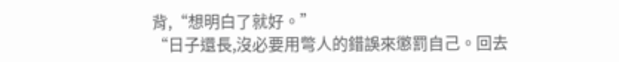背,“想明白了就好。”
“日子還長,沒必要用彆人的錯誤來懲罰自己。回去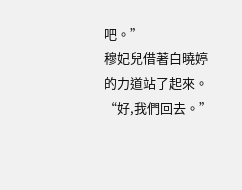吧。”
穆妃兒借著白曉婷的力道站了起來。“好,我們回去。”